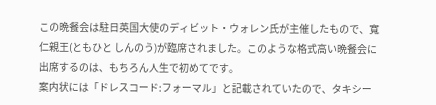この晩餐会は駐日英国大使のディビット・ウォレン氏が主催したもので、寬仁親王(ともひと しんのう)が臨席されました。このような格式高い晩餐会に出席するのは、もちろん人生で初めてです。
案内状には「ドレスコード:フォーマル」と記載されていたので、タキシー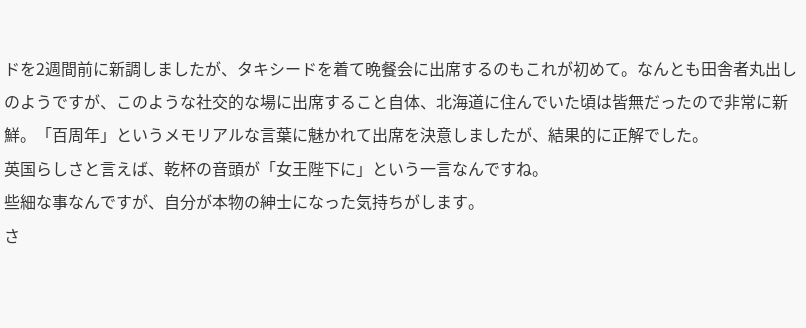ドを2週間前に新調しましたが、タキシードを着て晩餐会に出席するのもこれが初めて。なんとも田舎者丸出しのようですが、このような社交的な場に出席すること自体、北海道に住んでいた頃は皆無だったので非常に新鮮。「百周年」というメモリアルな言葉に魅かれて出席を決意しましたが、結果的に正解でした。
英国らしさと言えば、乾杯の音頭が「女王陛下に」という一言なんですね。
些細な事なんですが、自分が本物の紳士になった気持ちがします。
さ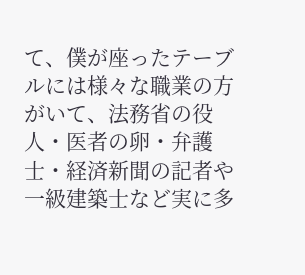て、僕が座ったテーブルには様々な職業の方がいて、法務省の役人・医者の卵・弁護士・経済新聞の記者や一級建築士など実に多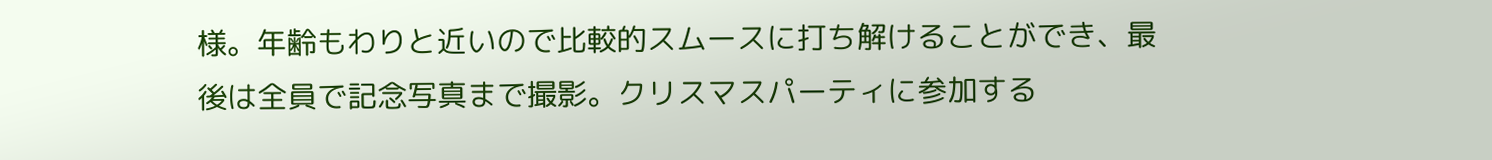様。年齢もわりと近いので比較的スムースに打ち解けることができ、最後は全員で記念写真まで撮影。クリスマスパーティに参加する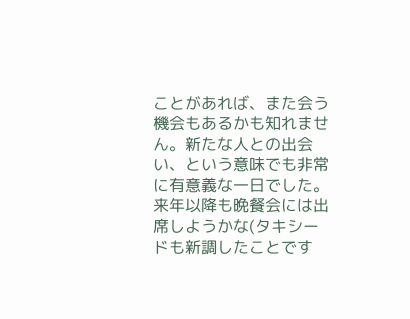ことがあれば、また会う機会もあるかも知れません。新たな人との出会い、という意味でも非常に有意義な一日でした。
来年以降も晩餐会には出席しようかな(タキシードも新調したことです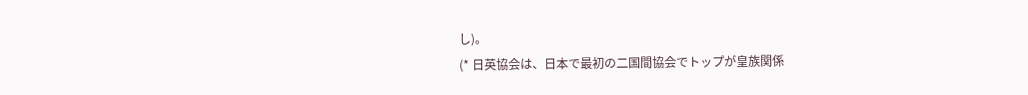し)。
(* 日英協会は、日本で最初の二国間協会でトップが皇族関係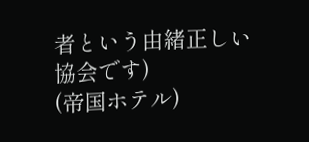者という由緒正しい協会です)
(帝国ホテル)